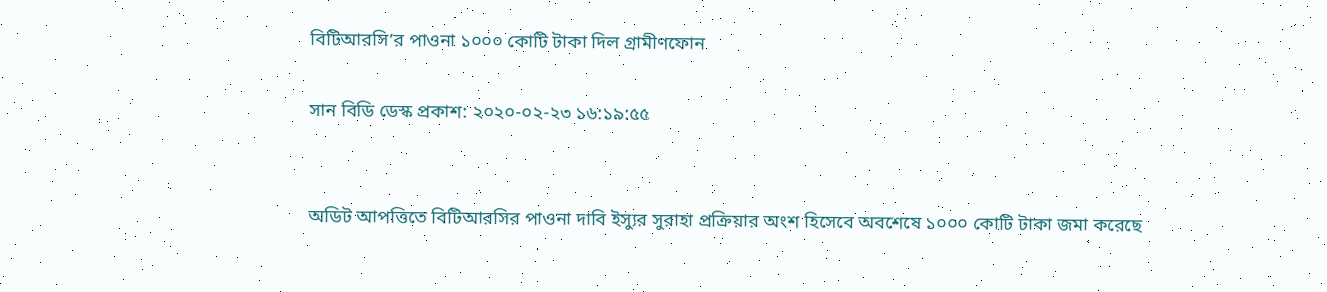বিটিআরসি’র পাওনা ১০০০ কোটি টাকা দিল গ্রামীণফোন

সান বিডি ডেস্ক প্রকাশ: ২০২০-০২-২৩ ১৬:১৯:৫৫


অডিট আপত্তিতে বিটিআরসির পাওনা দাবি ইস্যুর সুরাহা প্রক্রিয়ার অংশ হিসেবে অবশেষে ১০০০ কোটি টাকা জমা করেছে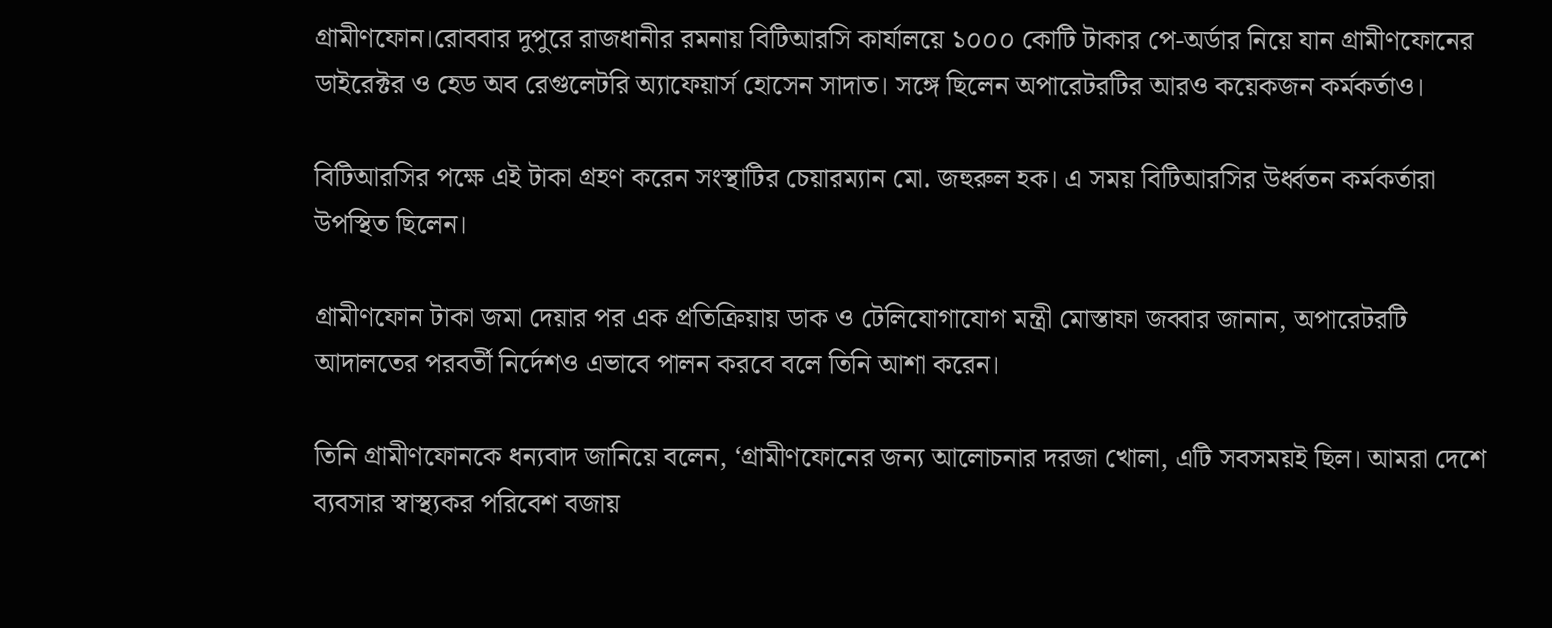গ্রামীণফোন।রোববার দুপুরে রাজধানীর রমনায় বিটিআরসি কার্যালয়ে ১০০০ কোটি টাকার পে-অর্ডার নিয়ে যান গ্রামীণফোনের ডাইরেক্টর ও হেড অব রেগুলেটরি অ্যাফেয়ার্স হোসেন সাদাত। সঙ্গে ছিলেন অপারেটরটির আরও কয়েকজন কর্মকর্তাও।

বিটিআরসির পক্ষে এই টাকা গ্রহণ করেন সংস্থাটির চেয়ারম্যান মো. জহুরুল হক। এ সময় বিটিআরসির উর্ধ্বতন কর্মকর্তারা উপস্থিত ছিলেন।

গ্রামীণফোন টাকা জমা দেয়ার পর এক প্রতিক্রিয়ায় ডাক ও টেলিযোগাযোগ মন্ত্রী মোস্তাফা জব্বার জানান, অপারেটরটি আদালতের পরবর্তী নির্দেশও এভাবে পালন করবে বলে তিনি আশা করেন।

তিনি গ্রামীণফোনকে ধন্যবাদ জানিয়ে বলেন, ‘গ্রামীণফোনের জন্য আলোচনার দরজা খোলা, এটি সবসময়ই ছিল। আমরা দেশে ব্যবসার স্বাস্থ্যকর পরিবেশ বজায়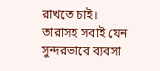রাখতে চাই। তারাসহ সবাই যেন সুন্দরভাবে ব্যবসা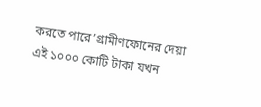করতে পারে’গ্রামীণফোনের দেয়া এই ১০০০ কোটি টাকা যখন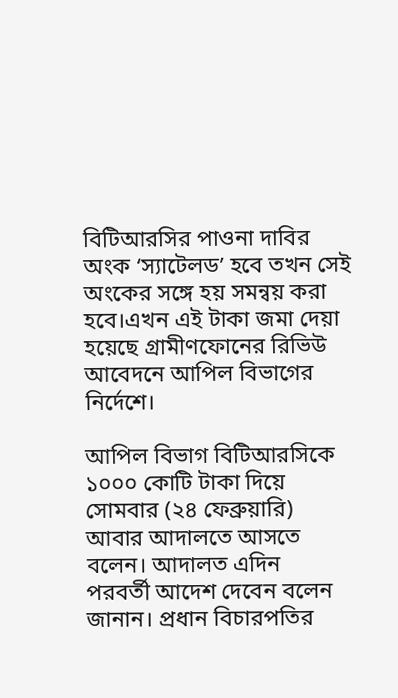বিটিআরসির পাওনা দাবির অংক ‘স্যাটেলড’ হবে তখন সেই অংকের সঙ্গে হয় সমন্বয় করা হবে।এখন এই টাকা জমা দেয়া হয়েছে গ্রামীণফোনের রিভিউ আবেদনে ‍আপিল বিভাগের নির্দেশে।

আপিল বিভাগ বিটিআরসিকে ১০০০ কোটি টাকা দিয়ে সোমবার (২৪ ফেব্রুয়ারি) আবার আদালতে আসতে বলেন। আদালত এদিন  পরবর্তী আদেশ দেবেন বলেন জানান। প্রধান বিচারপতির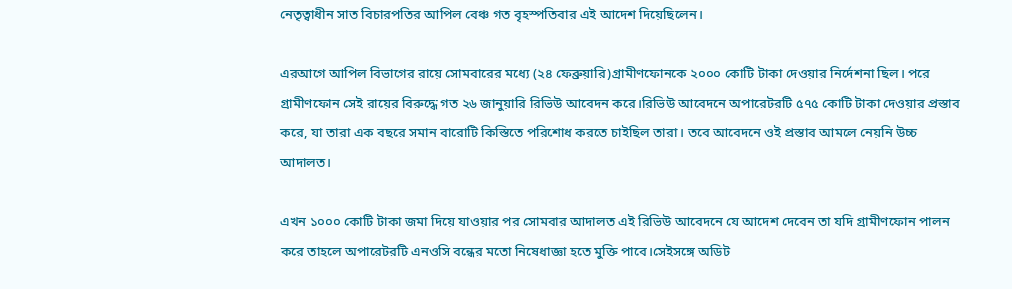নেতৃত্বাধীন সাত বিচারপতির আপিল বেঞ্চ গত বৃহস্পতিবার এই আদেশ দিয়েছিলেন।

এরআগে আপিল বিভাগের রায়ে সোমবারের মধ্যে (২৪ ফেব্রুয়ারি)গ্রামীণফোনকে ২০০০ কোটি টাকা দেওয়ার নির্দেশনা ছিল। পরে গ্রামীণফোন সেই রায়ের বিরুদ্ধে গত ২৬ জানুয়ারি রিভিউ আবেদন করে।রিভিউ আবেদনে অপারেটরটি ৫৭৫ কোটি টাকা দেওয়ার প্রস্তাব করে, যা তারা এক বছরে সমান বারোটি কিস্তিতে পরিশোধ করতে চাইছিল তারা। তবে আবেদনে ওই প্রস্তাব আমলে নেয়নি উচ্চ আদালত।

এখন ১০০০ কোটি টাকা জমা দিয়ে যাওয়ার পর সোমবার আদালত এই রিভিউ আবেদনে যে আদেশ দেবেন তা যদি গ্রামীণফোন পালন করে তাহলে অপারেটরটি এনওসি বন্ধের মতো নিষেধাজ্ঞা হতে মুক্তি পাবে।সেইসঙ্গে অডিট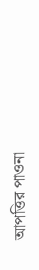আপত্তির পাওনা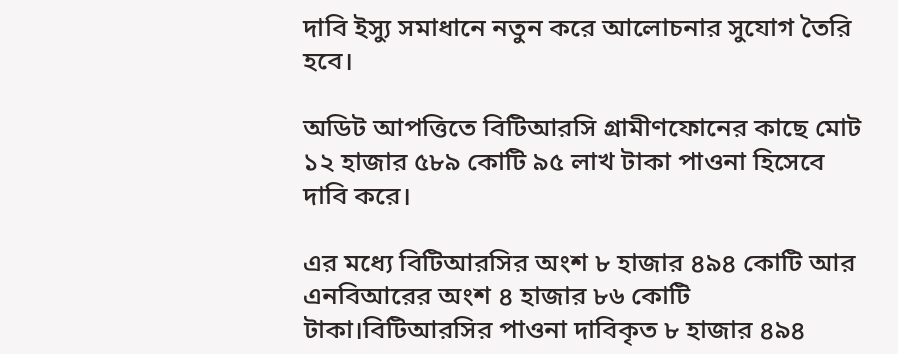দাবি ইস্যু সমাধানে নতুন করে আলোচনার সুযোগ তৈরি হবে।

অডিট আপত্তিতে বিটিআরসি গ্রামীণফোনের কাছে মোট ১২ হাজার ৫৮৯ কোটি ৯৫ লাখ টাকা পাওনা হিসেবে দাবি করে।

এর মধ্যে বিটিআরসির অংশ ৮ হাজার ৪৯৪ কোটি আর এনবিআরের অংশ ৪ হাজার ৮৬ কোটি টাকা।বিটিআরসির পাওনা দাবিকৃত ৮ হাজার ৪৯৪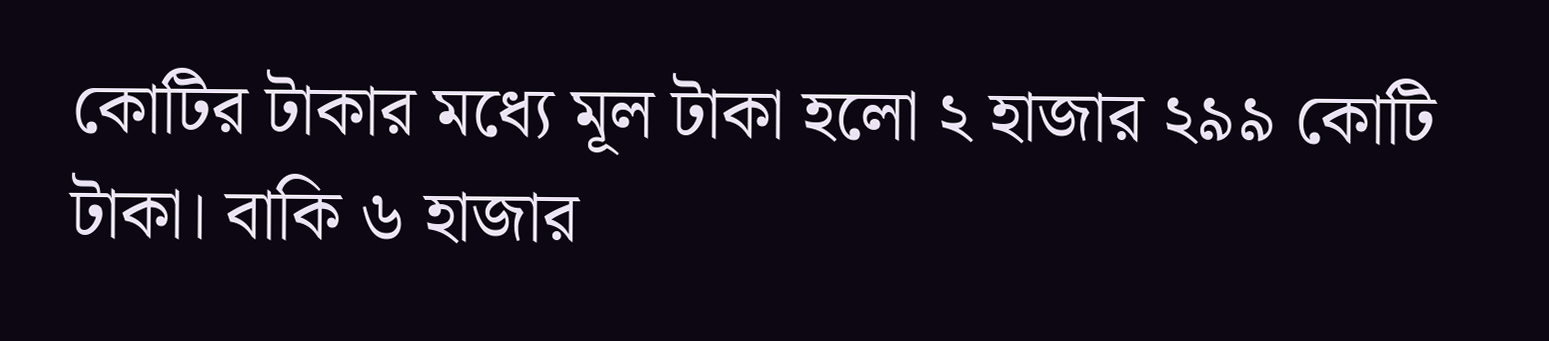কোটির টাকার মধ্যে মূল টাকা হলো ২ হাজার ২৯৯ কোটি টাকা। বাকি ৬ হাজার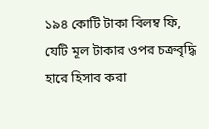১৯৪ কোটি টাকা বিলম্ব ফি, যেটি মূল টাকার ওপর চক্রবৃদ্ধি হারে হিসাব করা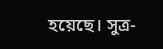হয়েছে। সুত্র-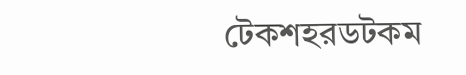টেকশহরডটকম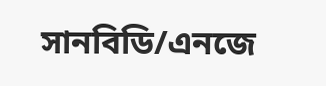সানবিডি/এনজে